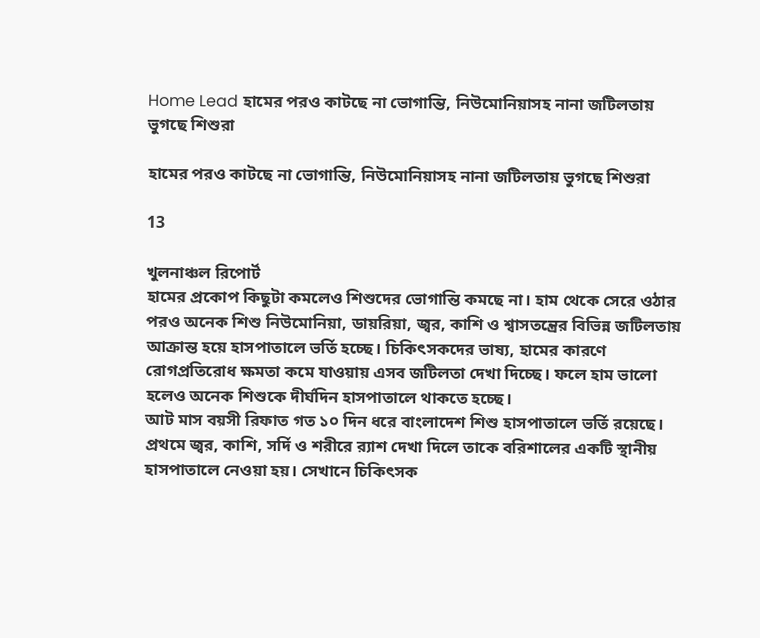Home Lead হামের পরও কাটছে না ভোগান্তি, নিউমোনিয়াসহ নানা জটিলতায় ভুগছে শিশুরা

হামের পরও কাটছে না ভোগান্তি, নিউমোনিয়াসহ নানা জটিলতায় ভুগছে শিশুরা

13

খুলনাঞ্চল রিপোর্ট
হামের প্রকোপ কিছুটা কমলেও শিশুদের ভোগান্তি কমছে না। হাম থেকে সেরে ওঠার পরও অনেক শিশু নিউমোনিয়া, ডায়রিয়া, জ্বর, কাশি ও শ্বাসতন্ত্রের বিভিন্ন জটিলতায় আক্রান্ত হয়ে হাসপাতালে ভর্তি হচ্ছে। চিকিৎসকদের ভাষ্য, হামের কারণে রোগপ্রতিরোধ ক্ষমতা কমে যাওয়ায় এসব জটিলতা দেখা দিচ্ছে। ফলে হাম ভালো হলেও অনেক শিশুকে দীর্ঘদিন হাসপাতালে থাকতে হচ্ছে।
আট মাস বয়সী রিফাত গত ১০ দিন ধরে বাংলাদেশ শিশু হাসপাতালে ভর্তি রয়েছে। প্রথমে জ্বর, কাশি, সর্দি ও শরীরে র‌্যাশ দেখা দিলে তাকে বরিশালের একটি স্থানীয় হাসপাতালে নেওয়া হয়। সেখানে চিকিৎসক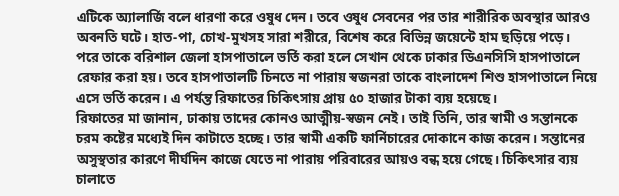এটিকে অ্যালার্জি বলে ধারণা করে ওষুধ দেন। তবে ওষুধ সেবনের পর তার শারীরিক অবস্থার আরও অবনতি ঘটে। হাত-পা, চোখ-মুখসহ সারা শরীরে, বিশেষ করে বিভিন্ন জয়েন্টে হাম ছড়িয়ে পড়ে।
পরে তাকে বরিশাল জেলা হাসপাতালে ভর্তি করা হলে সেখান থেকে ঢাকার ডিএনসিসি হাসপাতালে রেফার করা হয়। তবে হাসপাতালটি চিনতে না পারায় স্বজনরা তাকে বাংলাদেশ শিশু হাসপাতালে নিয়ে এসে ভর্তি করেন। এ পর্যন্ত রিফাতের চিকিৎসায় প্রায় ৫০ হাজার টাকা ব্যয় হয়েছে।
রিফাতের মা জানান, ঢাকায় তাদের কোনও আত্মীয়-স্বজন নেই। তাই তিনি, তার স্বামী ও সন্তানকে চরম কষ্টের মধ্যেই দিন কাটাতে হচ্ছে। তার স্বামী একটি ফার্নিচারের দোকানে কাজ করেন। সন্তানের অসুস্থতার কারণে দীর্ঘদিন কাজে যেতে না পারায় পরিবারের আয়ও বন্ধ হয়ে গেছে। চিকিৎসার ব্যয় চালাতে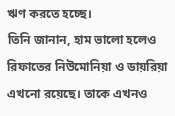ঋণ করতে হচ্ছে।
তিনি জানান, হাম ভালো হলেও রিফাতের নিউমোনিয়া ও ডায়রিয়া এখনো রয়েছে। তাকে এখনও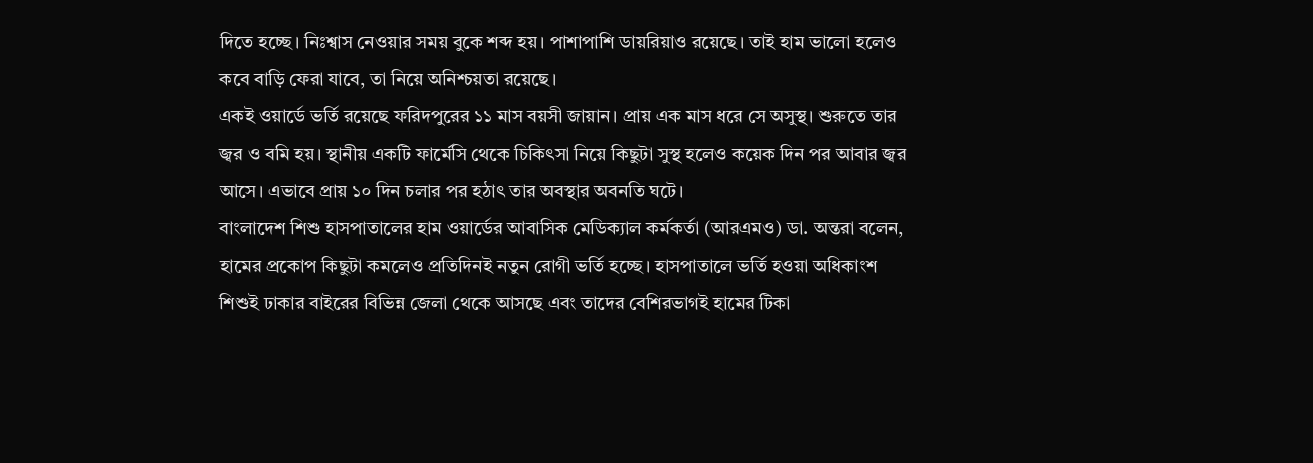দিতে হচ্ছে। নিঃশ্বাস নেওয়ার সময় বুকে শব্দ হয়। পাশাপাশি ডায়রিয়াও রয়েছে। তাই হাম ভালো হলেও কবে বাড়ি ফেরা যাবে, তা নিয়ে অনিশ্চয়তা রয়েছে।
একই ওয়ার্ডে ভর্তি রয়েছে ফরিদপুরের ১১ মাস বয়সী জায়ান। প্রায় এক মাস ধরে সে অসুস্থ। শুরুতে তার জ্বর ও বমি হয়। স্থানীয় একটি ফার্মেসি থেকে চিকিৎসা নিয়ে কিছুটা সুস্থ হলেও কয়েক দিন পর আবার জ্বর আসে। এভাবে প্রায় ১০ দিন চলার পর হঠাৎ তার অবস্থার অবনতি ঘটে।
বাংলাদেশ শিশু হাসপাতালের হাম ওয়ার্ডের আবাসিক মেডিক্যাল কর্মকর্তা (আরএমও) ডা. অন্তরা বলেন, হামের প্রকোপ কিছুটা কমলেও প্রতিদিনই নতুন রোগী ভর্তি হচ্ছে। হাসপাতালে ভর্তি হওয়া অধিকাংশ শিশুই ঢাকার বাইরের বিভিন্ন জেলা থেকে আসছে এবং তাদের বেশিরভাগই হামের টিকা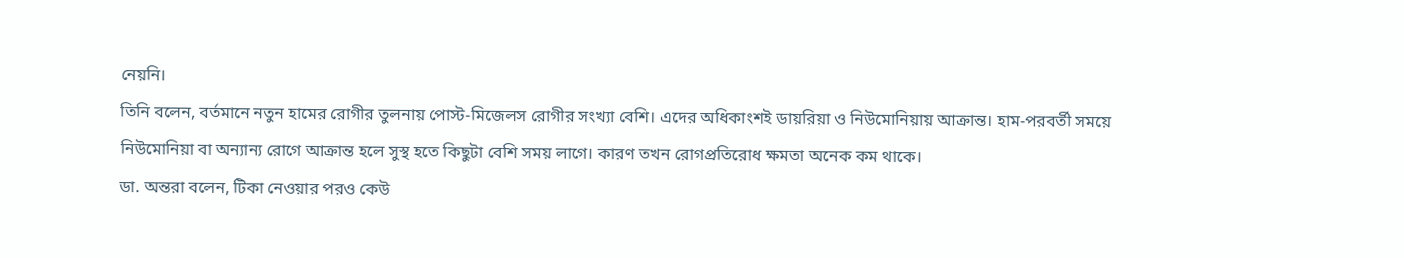নেয়নি।
তিনি বলেন, বর্তমানে নতুন হামের রোগীর তুলনায় পোস্ট-মিজেলস রোগীর সংখ্যা বেশি। এদের অধিকাংশই ডায়রিয়া ও নিউমোনিয়ায় আক্রান্ত। হাম-পরবর্তী সময়ে নিউমোনিয়া বা অন্যান্য রোগে আক্রান্ত হলে সুস্থ হতে কিছুটা বেশি সময় লাগে। কারণ তখন রোগপ্রতিরোধ ক্ষমতা অনেক কম থাকে।
ডা. অন্তরা বলেন, টিকা নেওয়ার পরও কেউ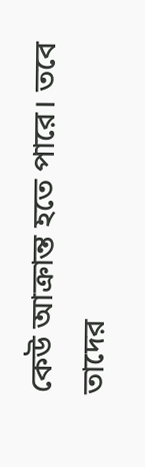কেউ আক্রান্ত হতে পারে। তবে তাদের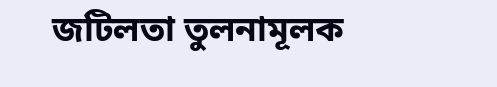জটিলতা তুলনামূলক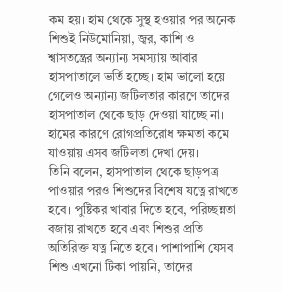কম হয়। হাম থেকে সুস্থ হওয়ার পর অনেক শিশুই নিউমোনিয়া, জ্বর, কাশি ও শ্বাসতন্ত্রের অন্যান্য সমস্যায় আবার হাসপাতালে ভর্তি হচ্ছে। হাম ভালো হয়ে গেলেও অন্যান্য জটিলতার কারণে তাদের হাসপাতাল থেকে ছাড় দেওয়া যাচ্ছে না। হামের কারণে রোগপ্রতিরোধ ক্ষমতা কমে যাওয়ায় এসব জটিলতা দেখা দেয়।
তিনি বলেন, হাসপাতাল থেকে ছাড়পত্র পাওয়ার পরও শিশুদের বিশেষ যত্নে রাখতে হবে। পুষ্টিকর খাবার দিতে হবে, পরিচ্ছন্নতা বজায় রাখতে হবে এবং শিশুর প্রতি অতিরিক্ত যত্ন নিতে হবে। পাশাপাশি যেসব শিশু এখনো টিকা পায়নি, তাদের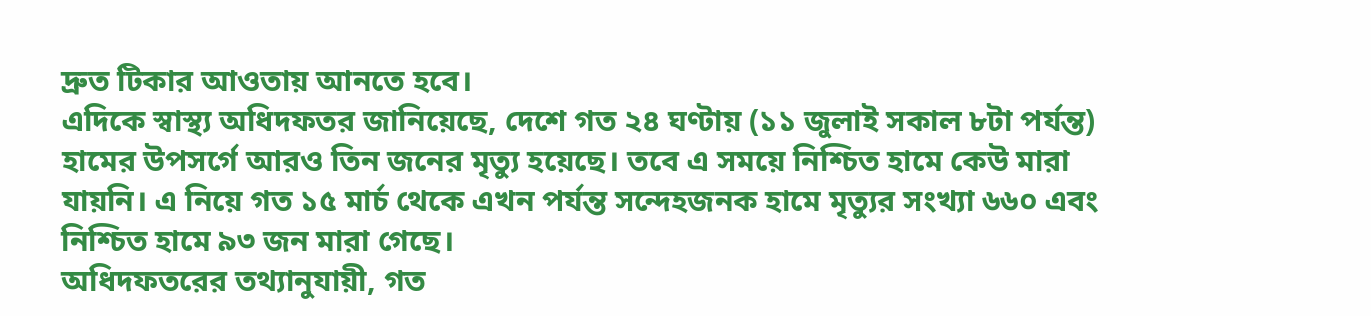দ্রুত টিকার আওতায় আনতে হবে।
এদিকে স্বাস্থ্য অধিদফতর জানিয়েছে, দেশে গত ২৪ ঘণ্টায় (১১ জুলাই সকাল ৮টা পর্যন্ত) হামের উপসর্গে আরও তিন জনের মৃত্যু হয়েছে। তবে এ সময়ে নিশ্চিত হামে কেউ মারা যায়নি। এ নিয়ে গত ১৫ মার্চ থেকে এখন পর্যন্ত সন্দেহজনক হামে মৃত্যুর সংখ্যা ৬৬০ এবং নিশ্চিত হামে ৯৩ জন মারা গেছে।
অধিদফতরের তথ্যানুযায়ী, গত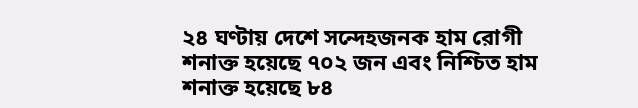২৪ ঘণ্টায় দেশে সন্দেহজনক হাম রোগী শনাক্ত হয়েছে ৭০২ জন এবং নিশ্চিত হাম শনাক্ত হয়েছে ৮৪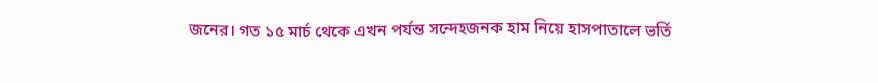জনের। গত ১৫ মার্চ থেকে এখন পর্যন্ত সন্দেহজনক হাম নিয়ে হাসপাতালে ভর্তি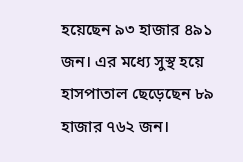হয়েছেন ৯৩ হাজার ৪৯১ জন। এর মধ্যে সুস্থ হয়ে হাসপাতাল ছেড়েছেন ৮৯ হাজার ৭৬২ জন।